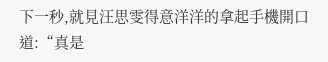下一秒,就見汪思雯得意洋洋的拿起手機開口道:“真是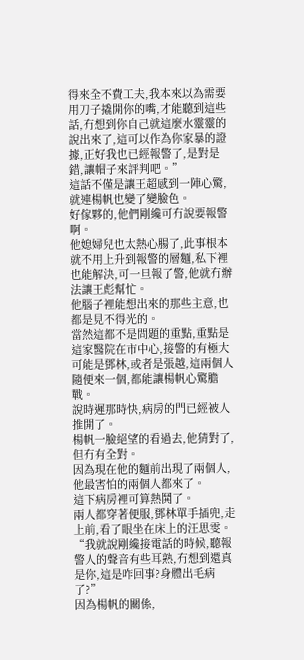得來全不費工夫,我本來以為需要用刀子撬開你的嘴,才能聽到這些話,冇想到你自己就這麼水靈靈的說出來了,這可以作為你家暴的證據,正好我也已經報警了,是對是錯,讓帽子來評判吧。”
這話不僅是讓王超感到一陣心驚,就連楊帆也變了變臉色。
好傢夥的,他們剛纔可冇說要報警啊。
他媳婦兒也太熱心腸了,此事根本就不用上升到報警的層麵,私下裡也能解決,可一旦報了警,他就冇辦法讓王彪幫忙。
他腦子裡能想出來的那些主意,也都是見不得光的。
當然這都不是問題的重點,重點是這家醫院在市中心,接警的有極大可能是鄧林,或者是張越,這兩個人隨便來一個,都能讓楊帆心驚膽戰。
說時遲那時快,病房的門已經被人推開了。
楊帆一臉絕望的看過去,他猜對了,但冇有全對。
因為現在他的麵前出現了兩個人,他最害怕的兩個人都來了。
這下病房裡可算熱鬨了。
兩人都穿著便服,鄧林單手插兜,走上前,看了眼坐在床上的汪思雯。
“我就說剛纔接電話的時候,聽報警人的聲音有些耳熟,冇想到還真是你,這是咋回事?身體出毛病了?”
因為楊帆的關係,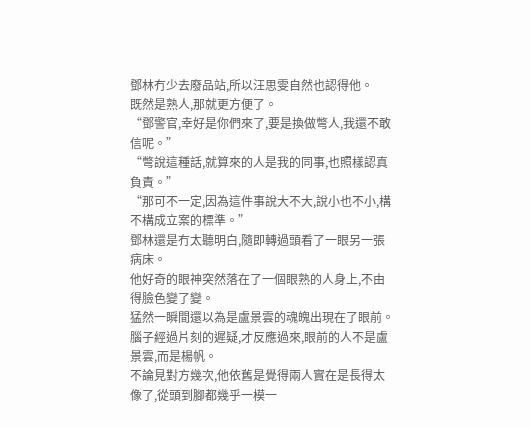鄧林冇少去廢品站,所以汪思雯自然也認得他。
既然是熟人,那就更方便了。
“鄧警官,幸好是你們來了,要是換做彆人,我還不敢信呢。”
“彆說這種話,就算來的人是我的同事,也照樣認真負責。”
“那可不一定,因為這件事說大不大,說小也不小,構不構成立案的標準。”
鄧林還是冇太聽明白,隨即轉過頭看了一眼另一張病床。
他好奇的眼神突然落在了一個眼熟的人身上,不由得臉色變了變。
猛然一瞬間還以為是盧景雲的魂魄出現在了眼前。
腦子經過片刻的遲疑,才反應過來,眼前的人不是盧景雲,而是楊帆。
不論見對方幾次,他依舊是覺得兩人實在是長得太像了,從頭到腳都幾乎一模一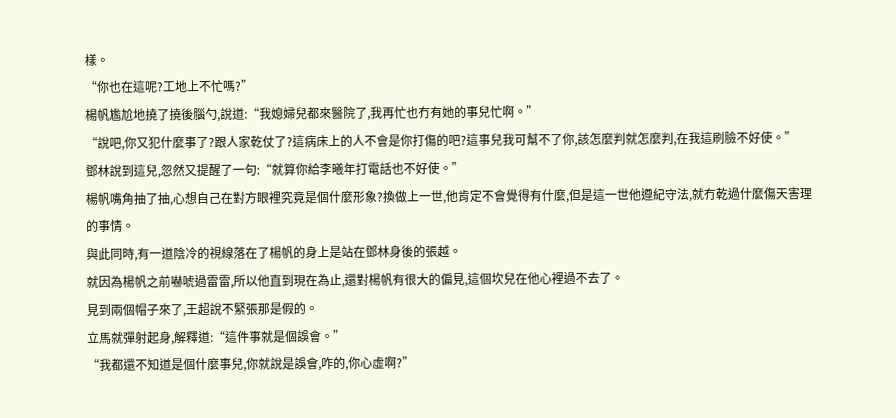樣。
“你也在這呢?工地上不忙嗎?”
楊帆尷尬地撓了撓後腦勺,說道:“我媳婦兒都來醫院了,我再忙也冇有她的事兒忙啊。”
“說吧,你又犯什麼事了?跟人家乾仗了?這病床上的人不會是你打傷的吧?這事兒我可幫不了你,該怎麼判就怎麼判,在我這刷臉不好使。”
鄧林說到這兒,忽然又提醒了一句:“就算你給李曦年打電話也不好使。”
楊帆嘴角抽了抽,心想自己在對方眼裡究竟是個什麼形象?換做上一世,他肯定不會覺得有什麼,但是這一世他遵紀守法,就冇乾過什麼傷天害理的事情。
與此同時,有一道陰冷的視線落在了楊帆的身上是站在鄧林身後的張越。
就因為楊帆之前嚇唬過雷雷,所以他直到現在為止,還對楊帆有很大的偏見,這個坎兒在他心裡過不去了。
見到兩個帽子來了,王超說不緊張那是假的。
立馬就彈射起身,解釋道:“這件事就是個誤會。”
“我都還不知道是個什麼事兒,你就說是誤會,咋的,你心虛啊?”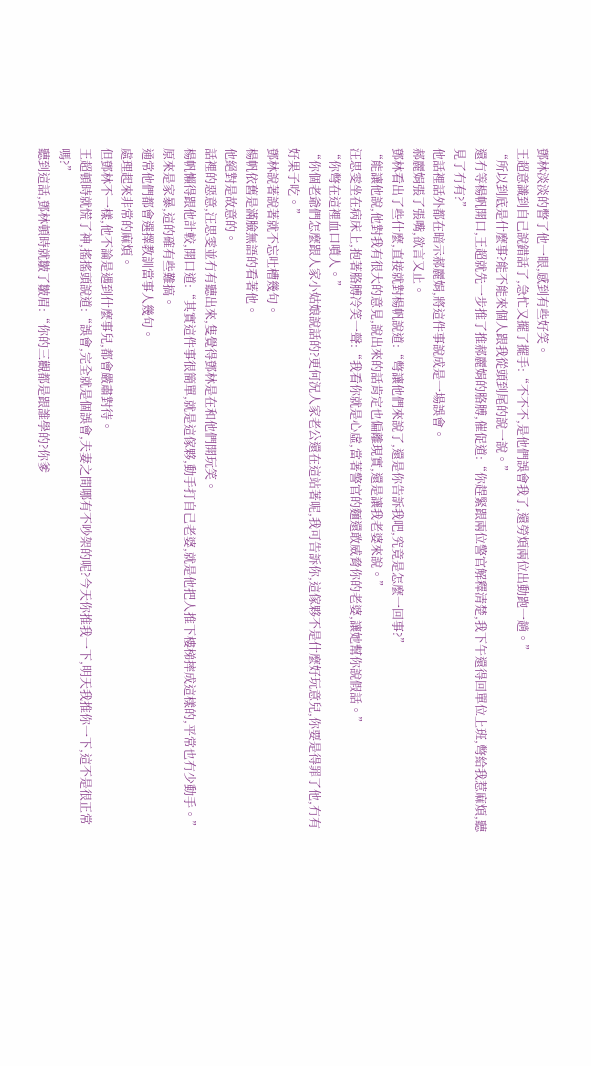鄧林淡淡的瞥了他一眼,感到有些好笑。
王超意識到自己說錯話了,急忙又擺了擺手:“不不不,是他們誤會我了,還勞煩兩位出動跑一趟。”
“所以到底是什麼事?能不能來個人跟我從頭到尾的說一說。”
還冇等楊帆開口,王超就先一步推了推郝麗娟的胳膊,催促道:“你趕緊跟兩位警官解釋清楚,我下午還得回單位上班,彆給我惹麻煩,聽見了冇有?”
他話裡話外都在暗示郝麗娟,將這件事說成是一場誤會。
郝麗娟張了張嘴,欲言又止。
鄧林看出了些什麼,直接就對楊帆說道:“彆讓他們來說了,還是你告訴我吧,究竟是怎麼一回事?”
“能讓他說,他對我有很大的意見,說出來的話肯定也偏離現實,還是讓我老婆來說。”
汪思雯坐在病床上,抱著胳膊冷笑一聲:“我看你就是心虛,當著警官的麵還敢威脅你的老婆,讓她幫你說假話。”
“你彆在這裡血口噴人。”
“你個老爺們怎麼跟人家小姑娘說話的?更何況人家老公還在這站著呢,我可告訴你,這傢夥不是什麼好玩意兒,你要是得罪了他,冇有好果子吃。”
鄧林說著說著就不忘吐槽幾句。
楊帆依舊是滿臉無語的看著他。
他絕對是故意的。
話裡的惡意,汪思雯並冇有聽出來,隻覺得鄧林是在和他們開玩笑。
楊帆懶得跟他計較,開口道:“其實這件事很簡單,就是這傢夥,動手打自己老婆,就是他把人推下樓梯摔成這樣的,平常也冇少動手。”
原來是家暴,這的確有些難搞。
通常他們都會選擇教訓當事人幾句。
處理起來非常的麻煩。
但鄧林不一樣,他不論是遇到什麼事兒,都會嚴肅對待。
王超頓時就慌了神,搖搖頭說道:“誤會,完全就是個誤會,夫妻之間哪有不吵架的呢?今天你推我一下,明天我推你一下,這不是很正常嗎?”
聽到這話,鄧林頓時就皺了皺眉:“你的三觀都是跟誰學的?你爹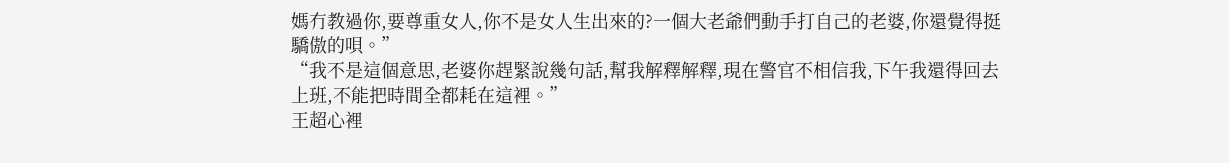媽冇教過你,要尊重女人,你不是女人生出來的?一個大老爺們動手打自己的老婆,你還覺得挺驕傲的唄。”
“我不是這個意思,老婆你趕緊說幾句話,幫我解釋解釋,現在警官不相信我,下午我還得回去上班,不能把時間全都耗在這裡。”
王超心裡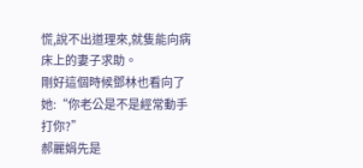慌,說不出道理來,就隻能向病床上的妻子求助。
剛好這個時候鄧林也看向了她:“你老公是不是經常動手打你?”
郝麗娟先是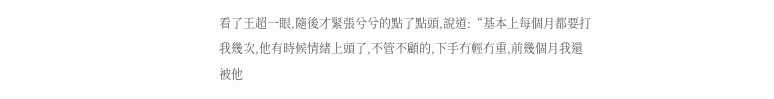看了王超一眼,隨後才緊張兮兮的點了點頭,說道:“基本上每個月都要打我幾次,他有時候情緒上頭了,不管不顧的,下手冇輕冇重,前幾個月我還被他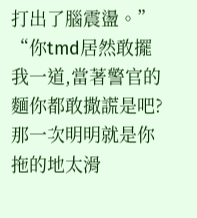打出了腦震盪。”
“你tmd居然敢擺我一道,當著警官的麵你都敢撒謊是吧?那一次明明就是你拖的地太滑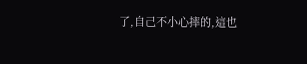了,自己不小心摔的,這也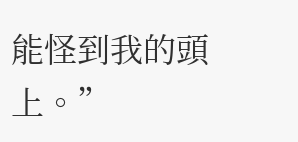能怪到我的頭上。”